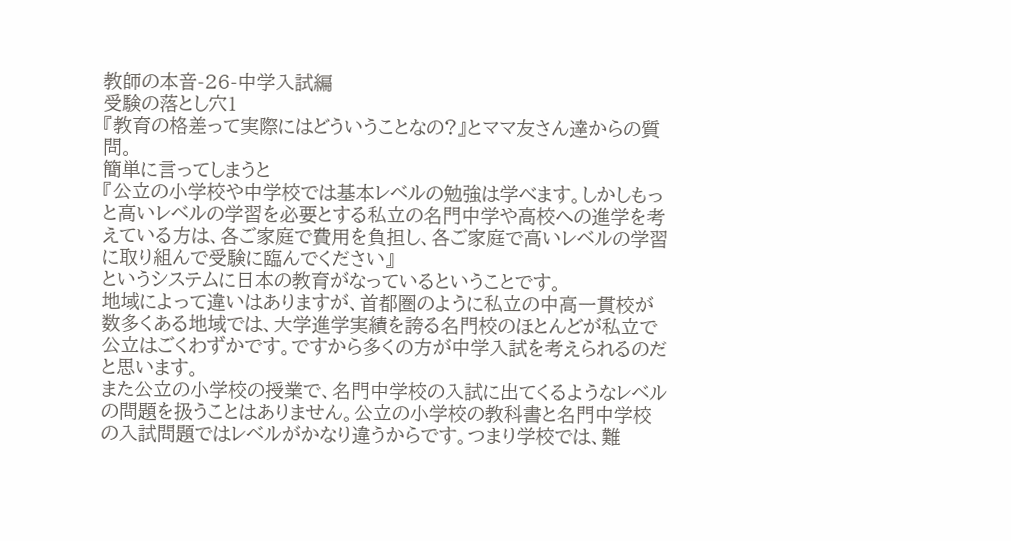教師の本音-26-中学入試編
受験の落とし穴1
『教育の格差って実際にはどういうことなの?』とママ友さん達からの質問。
簡単に言ってしまうと
『公立の小学校や中学校では基本レベルの勉強は学べます。しかしもっと高いレベルの学習を必要とする私立の名門中学や高校への進学を考えている方は、各ご家庭で費用を負担し、各ご家庭で高いレベルの学習に取り組んで受験に臨んでください』
というシステムに日本の教育がなっているということです。
地域によって違いはありますが、首都圏のように私立の中高一貫校が数多くある地域では、大学進学実績を誇る名門校のほとんどが私立で公立はごくわずかです。ですから多くの方が中学入試を考えられるのだと思います。
また公立の小学校の授業で、名門中学校の入試に出てくるようなレベルの問題を扱うことはありません。公立の小学校の教科書と名門中学校の入試問題ではレベルがかなり違うからです。つまり学校では、難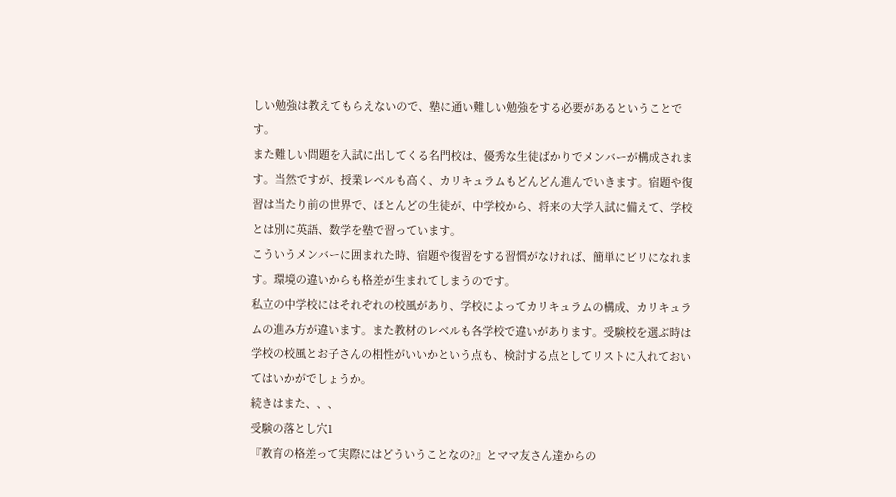しい勉強は教えてもらえないので、塾に通い難しい勉強をする必要があるということです。
また難しい問題を入試に出してくる名門校は、優秀な生徒ばかりでメンバーが構成されます。当然ですが、授業レベルも高く、カリキュラムもどんどん進んでいきます。宿題や復習は当たり前の世界で、ほとんどの生徒が、中学校から、将来の大学入試に備えて、学校とは別に英語、数学を塾で習っています。
こういうメンバーに囲まれた時、宿題や復習をする習慣がなければ、簡単にビリになれます。環境の違いからも格差が生まれてしまうのです。
私立の中学校にはそれぞれの校風があり、学校によってカリキュラムの構成、カリキュラムの進み方が違います。また教材のレベルも各学校で違いがあります。受験校を選ぶ時は学校の校風とお子さんの相性がいいかという点も、検討する点としてリストに入れておいてはいかがでしょうか。
続きはまた、、、
受験の落とし穴1
『教育の格差って実際にはどういうことなの?』とママ友さん達からの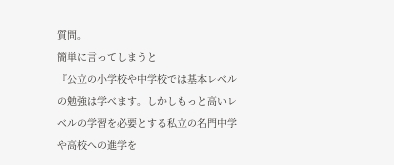質問。
簡単に言ってしまうと
『公立の小学校や中学校では基本レベルの勉強は学べます。しかしもっと高いレベルの学習を必要とする私立の名門中学や高校への進学を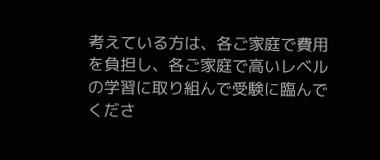考えている方は、各ご家庭で費用を負担し、各ご家庭で高いレベルの学習に取り組んで受験に臨んでくださ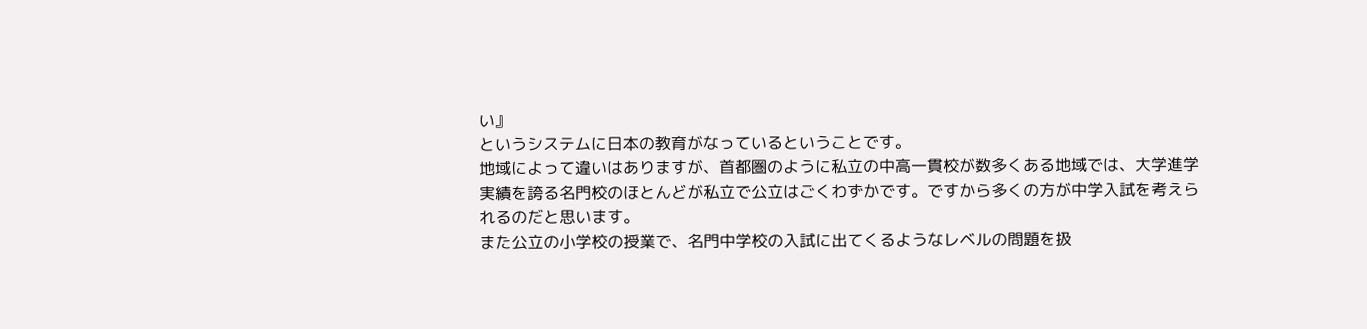い』
というシステムに日本の教育がなっているということです。
地域によって違いはありますが、首都圏のように私立の中高一貫校が数多くある地域では、大学進学実績を誇る名門校のほとんどが私立で公立はごくわずかです。ですから多くの方が中学入試を考えられるのだと思います。
また公立の小学校の授業で、名門中学校の入試に出てくるようなレベルの問題を扱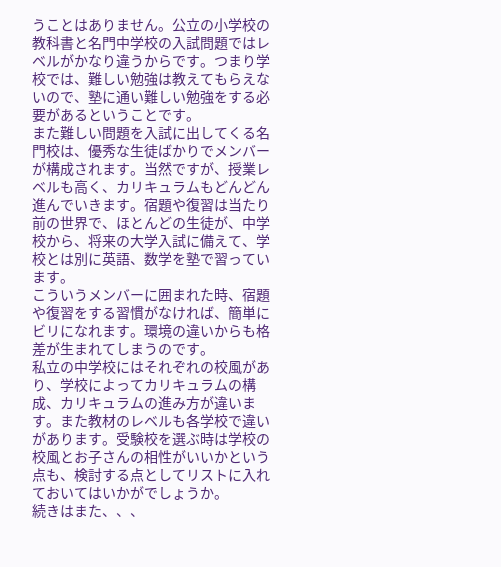うことはありません。公立の小学校の教科書と名門中学校の入試問題ではレベルがかなり違うからです。つまり学校では、難しい勉強は教えてもらえないので、塾に通い難しい勉強をする必要があるということです。
また難しい問題を入試に出してくる名門校は、優秀な生徒ばかりでメンバーが構成されます。当然ですが、授業レベルも高く、カリキュラムもどんどん進んでいきます。宿題や復習は当たり前の世界で、ほとんどの生徒が、中学校から、将来の大学入試に備えて、学校とは別に英語、数学を塾で習っています。
こういうメンバーに囲まれた時、宿題や復習をする習慣がなければ、簡単にビリになれます。環境の違いからも格差が生まれてしまうのです。
私立の中学校にはそれぞれの校風があり、学校によってカリキュラムの構成、カリキュラムの進み方が違います。また教材のレベルも各学校で違いがあります。受験校を選ぶ時は学校の校風とお子さんの相性がいいかという点も、検討する点としてリストに入れておいてはいかがでしょうか。
続きはまた、、、